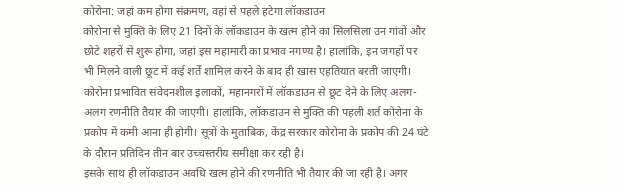कोरोना: जहां कम होगा संक्रमण, वहां से पहले हटेगा लॉकडाउन
कोरोना से मुक्ति के लिए 21 दिनों के लॉकडाउन के खत्म होने का सिलसिला उन गांवों और छोटे शहरों से शुरू होगा, जहां इस महामारी का प्रभाव नगण्य है। हालांकि, इन जगहों पर भी मिलने वाली छूट में कई शर्तें शामिल करने के बाद ही खास एहतियात बरती जाएगी।
कोरोना प्रभावित संवेदनशील इलाकों, महानगरों में लॉकडाउन से छूट देने के लिए अलग-अलग रणनीति तैयार की जाएगी। हालांकि, लॉकडाउन से मुक्ति की पहली शर्त कोरोना के प्रकोप में कमी आना ही होगी। सूत्रों के मुताबिक, केंद्र सरकार कोरोना के प्रकोप की 24 घंटे के दौरान प्रतिदिन तीन बार उच्चस्तरीय समीक्षा कर रही है।
इसके साथ ही लॉकडाउन अवधि खत्म होने की रणनीति भी तैयार की जा रही है। अगर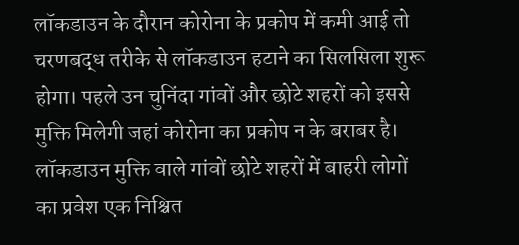लॉकडाउन के दौरान कोरोना के प्रकोप में कमी आई तो चरणबद्ध तरीके से लॉकडाउन हटाने का सिलसिला शुरू होगा। पहले उन चुनिंदा गांवों और छोटे शहरों को इससे मुक्ति मिलेगी जहां कोरोना का प्रकोप न के बराबर है।
लॉकडाउन मुक्ति वाले गांवों छोटे शहरों में बाहरी लोगों का प्रवेश एक निश्चित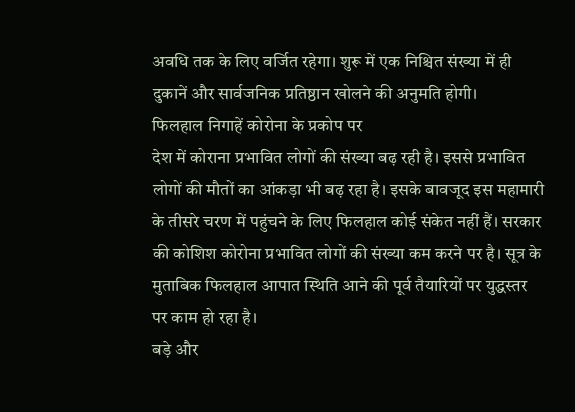अवधि तक के लिए वर्जित रहेगा। शुरू में एक निश्चित संख्या में ही दुकानें और सार्वजनिक प्रतिष्ठान खोलने की अनुमति होगी।
फिलहाल निगाहें कोरोना के प्रकोप पर
देश में कोराना प्रभावित लोगों की संख्या बढ़ रही है। इससे प्रभावित लोगों की मौतों का आंकड़ा भी बढ़ रहा है। इसके बावजूद इस महामारी के तीसरे चरण में पहुंचने के लिए फिलहाल कोई संकेत नहीं हैं। सरकार की कोशिश कोरोना प्रभावित लोगों की संख्या कम करने पर है। सूत्र के मुताबिक फिलहाल आपात स्थिति आने की पूर्व तैयारियों पर युद्धस्तर पर काम हो रहा है।
बड़े और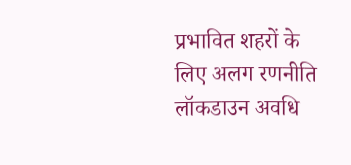प्रभावित शहरों के लिए अलग रणनीति
लॉकडाउन अवधि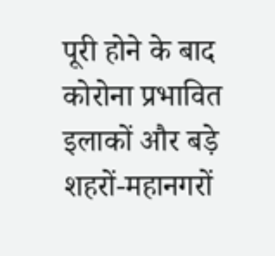पूरी होने के बाद कोरोना प्रभावित इलाकों और बड़े शहरों-महानगरों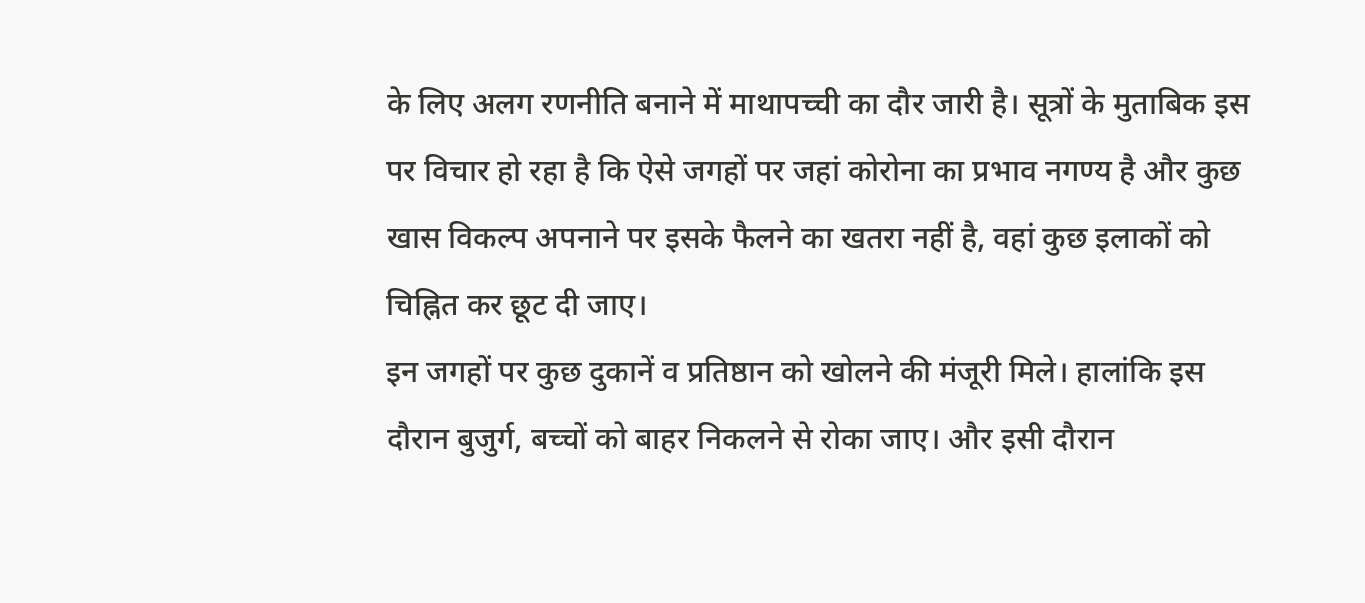के लिए अलग रणनीति बनाने में माथापच्ची का दौर जारी है। सूत्रों के मुताबिक इस पर विचार हो रहा है कि ऐसे जगहों पर जहां कोरोना का प्रभाव नगण्य है और कुछ खास विकल्प अपनाने पर इसके फैलने का खतरा नहीं है, वहां कुछ इलाकों को चिह्नित कर छूट दी जाए।
इन जगहों पर कुछ दुकानें व प्रतिष्ठान को खोलने की मंजूरी मिले। हालांकि इस दौरान बुजुर्ग, बच्चों को बाहर निकलने से रोका जाए। और इसी दौरान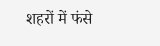शहरों में फंसे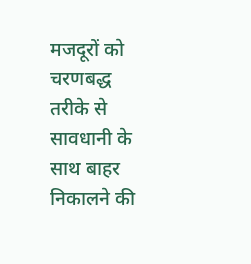मजदूरों को चरणबद्ध तरीके से सावधानी के साथ बाहर निकालने की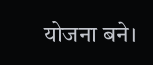योजना बने।